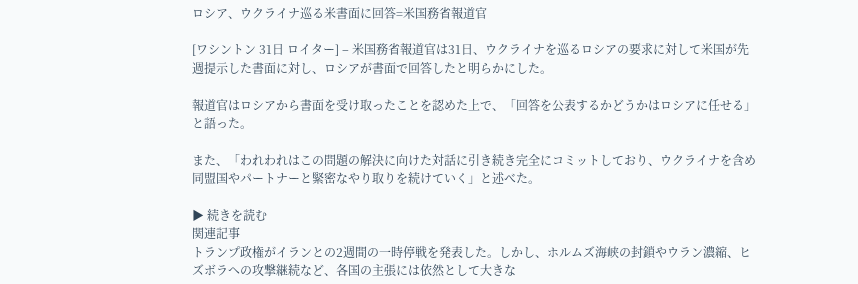ロシア、ウクライナ巡る米書面に回答=米国務省報道官

[ワシントン 31日 ロイター] – 米国務省報道官は31日、ウクライナを巡るロシアの要求に対して米国が先週提示した書面に対し、ロシアが書面で回答したと明らかにした。

報道官はロシアから書面を受け取ったことを認めた上で、「回答を公表するかどうかはロシアに任せる」と語った。

また、「われわれはこの問題の解決に向けた対話に引き続き完全にコミットしており、ウクライナを含め同盟国やパートナーと緊密なやり取りを続けていく」と述べた。

▶ 続きを読む
関連記事
トランプ政権がイランとの2週間の一時停戦を発表した。しかし、ホルムズ海峡の封鎖やウラン濃縮、ヒズボラへの攻撃継続など、各国の主張には依然として大きな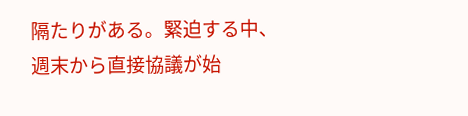隔たりがある。緊迫する中、週末から直接協議が始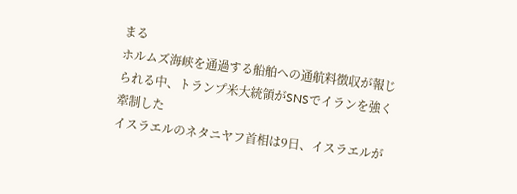まる
ホルムズ海峡を通過する船舶への通航料徴収が報じられる中、トランプ米大統領がSNSでイランを強く牽制した
イスラエルのネタニヤフ首相は9日、イスラエルが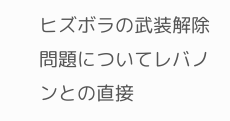ヒズボラの武装解除問題についてレバノンとの直接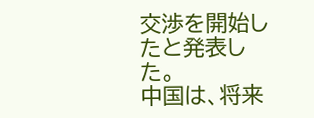交渉を開始したと発表した。
中国は、将来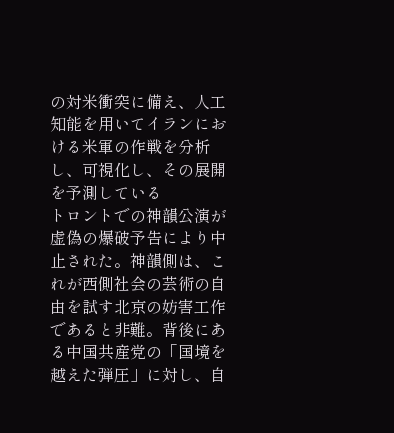の対米衝突に備え、人工知能を用いてイランにおける米軍の作戦を分析し、可視化し、その展開を予測している
トロントでの神韻公演が虚偽の爆破予告により中止された。神韻側は、これが西側社会の芸術の自由を試す北京の妨害工作であると非難。背後にある中国共産党の「国境を越えた弾圧」に対し、自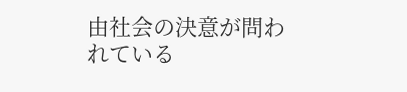由社会の決意が問われている